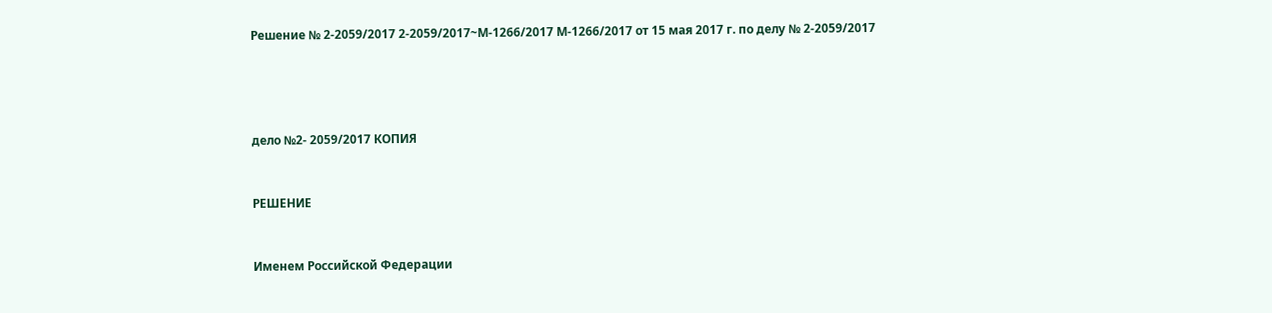Решение № 2-2059/2017 2-2059/2017~М-1266/2017 М-1266/2017 от 15 мая 2017 г. по делу № 2-2059/2017




дело №2- 2059/2017 КОПИЯ


РЕШЕНИЕ


Именем Российской Федерации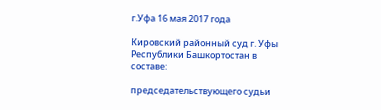г.Уфа 16 мая 2017 года

Кировский районный суд г. Уфы Республики Башкортостан в составе:

председательствующего судьи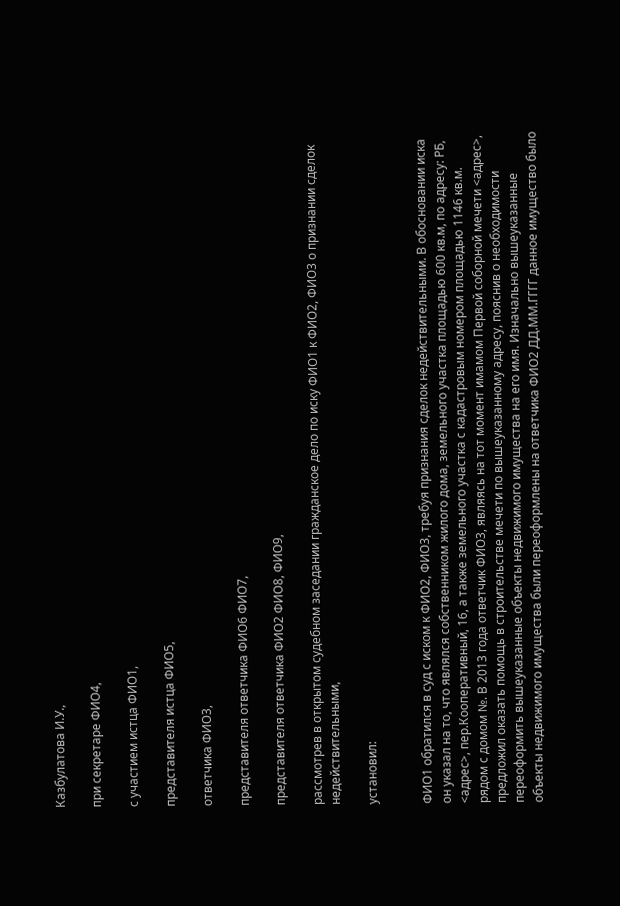Казбулатова И.У.,

при секретаре ФИО4,

с участием истца ФИО1,

представителя истца ФИО5,

ответчика ФИО3,

представителя ответчика ФИО6 ФИО7,

представителя ответчика ФИО2 ФИО8, ФИО9,

рассмотрев в открытом судебном заседании гражданское дело по иску ФИО1 к ФИО2, ФИО3 о признании сделок недействительными,

установил:


ФИО1 обратился в суд с иском к ФИО2, ФИО3, требуя признания сделок недействительными. В обосновании иска он указал на то, что являлся собственником жилого дома, земельного участка площадью 600 кв.м, по адресу: РБ, <адрес>, пер.Кооперативный, 16, а также земельного участка с кадастровым номером площадью 1146 кв.м. рядом с домом №. В 2013 года ответчик ФИО3, являясь на тот момент имамом Первой соборной мечети <адрес>, предложил оказать помощь в строительстве мечети по вышеуказанному адресу, пояснив о необходимости переоформить вышеуказанные объекты недвижимого имущества на его имя. Изначально вышеуказанные объекты недвижимого имущества были переоформлены на ответчика ФИО2 ДД.ММ.ГГГГ данное имущество было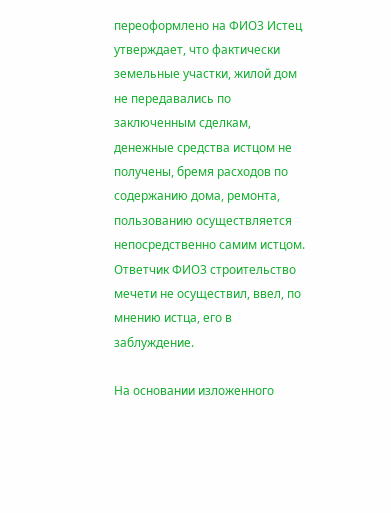переоформлено на ФИО3 Истец утверждает, что фактически земельные участки, жилой дом не передавались по заключенным сделкам, денежные средства истцом не получены, бремя расходов по содержанию дома, ремонта, пользованию осуществляется непосредственно самим истцом. Ответчик ФИО3 строительство мечети не осуществил, ввел, по мнению истца, его в заблуждение.

На основании изложенного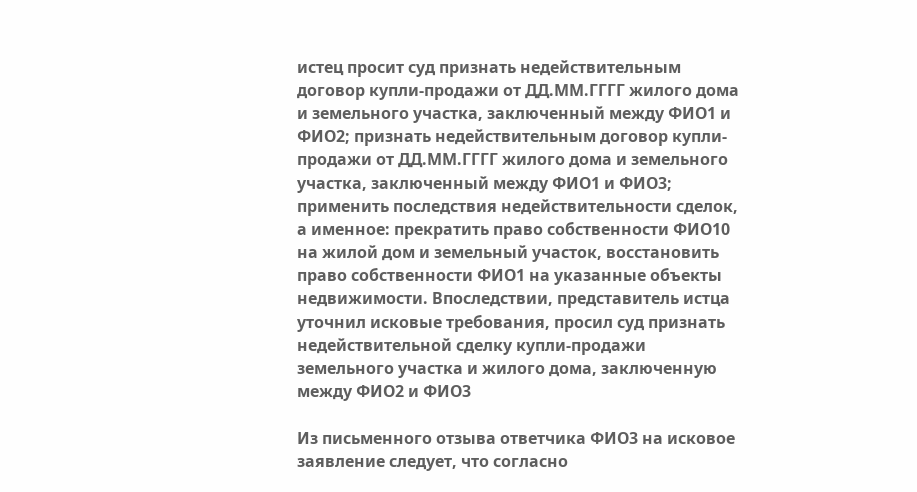истец просит суд признать недействительным договор купли-продажи от ДД.ММ.ГГГГ жилого дома и земельного участка, заключенный между ФИО1 и ФИО2; признать недействительным договор купли-продажи от ДД.ММ.ГГГГ жилого дома и земельного участка, заключенный между ФИО1 и ФИО3; применить последствия недействительности сделок, а именное: прекратить право собственности ФИО10 на жилой дом и земельный участок, восстановить право собственности ФИО1 на указанные объекты недвижимости. Впоследствии, представитель истца уточнил исковые требования, просил суд признать недействительной сделку купли-продажи земельного участка и жилого дома, заключенную между ФИО2 и ФИО3

Из письменного отзыва ответчика ФИО3 на исковое заявление следует, что согласно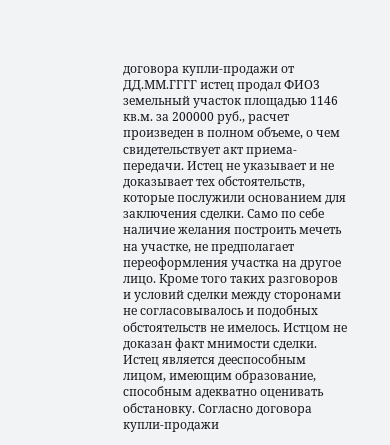договора купли-продажи от ДД.ММ.ГГГГ истец продал ФИО3 земельный участок площадью 1146 кв.м. за 200000 руб., расчет произведен в полном объеме, о чем свидетельствует акт приема-передачи. Истец не указывает и не доказывает тех обстоятельств, которые послужили основанием для заключения сделки. Само по себе наличие желания построить мечеть на участке, не предполагает переоформления участка на другое лицо. Кроме того таких разговоров и условий сделки между сторонами не согласовывалось и подобных обстоятельств не имелось. Истцом не доказан факт мнимости сделки. Истец является дееспособным лицом, имеющим образование, способным адекватно оценивать обстановку. Согласно договора купли-продажи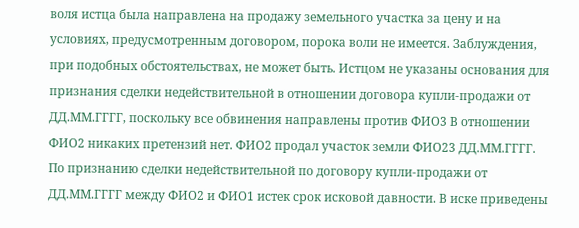воля истца была направлена на продажу земельного участка за цену и на условиях, предусмотренным договором, порока воли не имеется. Заблуждения, при подобных обстоятельствах, не может быть. Истцом не указаны основания для признания сделки недействительной в отношении договора купли-продажи от ДД.ММ.ГГГГ, поскольку все обвинения направлены против ФИО3 В отношении ФИО2 никаких претензий нет. ФИО2 продал участок земли ФИО23 ДД.ММ.ГГГГ. По признанию сделки недействительной по договору купли-продажи от ДД.ММ.ГГГГ между ФИО2 и ФИО1 истек срок исковой давности. В иске приведены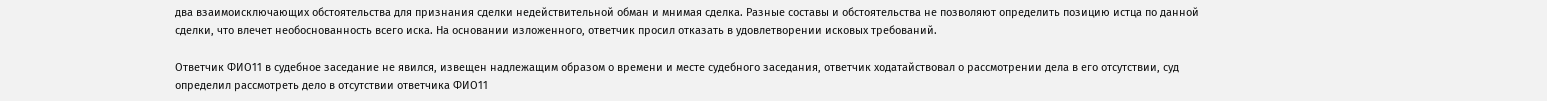два взаимоисключающих обстоятельства для признания сделки недействительной обман и мнимая сделка. Разные составы и обстоятельства не позволяют определить позицию истца по данной сделки, что влечет необоснованность всего иска. На основании изложенного, ответчик просил отказать в удовлетворении исковых требований.

Ответчик ФИО11 в судебное заседание не явился, извещен надлежащим образом о времени и месте судебного заседания, ответчик ходатайствовал о рассмотрении дела в его отсутствии, суд определил рассмотреть дело в отсутствии ответчика ФИО11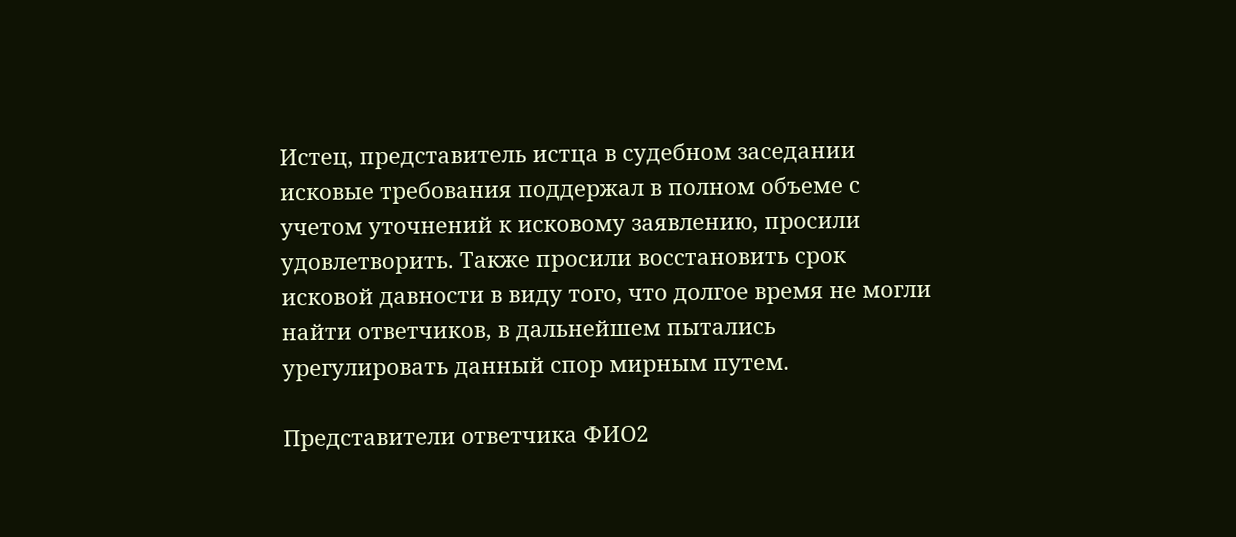Истец, представитель истца в судебном заседании исковые требования поддержал в полном объеме с учетом уточнений к исковому заявлению, просили удовлетворить. Также просили восстановить срок исковой давности в виду того, что долгое время не могли найти ответчиков, в дальнейшем пытались урегулировать данный спор мирным путем.

Представители ответчика ФИО2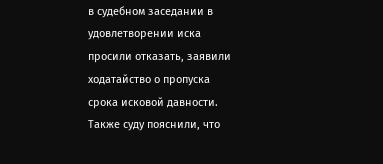в судебном заседании в удовлетворении иска просили отказать, заявили ходатайство о пропуска срока исковой давности. Также суду пояснили, что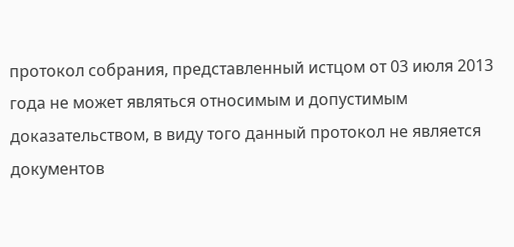протокол собрания, представленный истцом от 03 июля 2013 года не может являться относимым и допустимым доказательством, в виду того данный протокол не является документов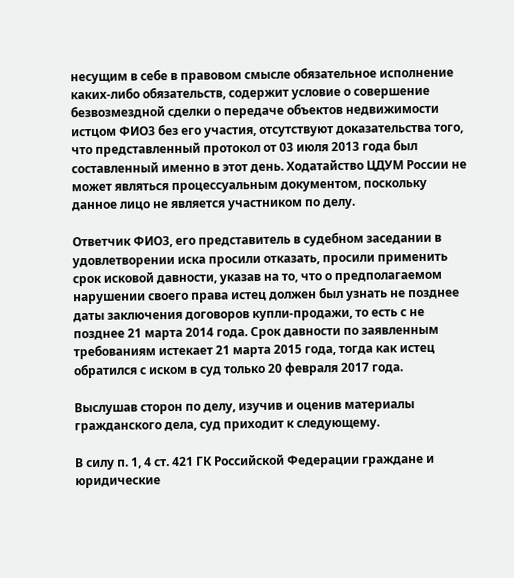несущим в себе в правовом смысле обязательное исполнение каких-либо обязательств, содержит условие о совершение безвозмездной сделки о передаче объектов недвижимости истцом ФИО3 без его участия, отсутствуют доказательства того, что представленный протокол от 03 июля 2013 года был составленный именно в этот день. Ходатайство ЦДУМ России не может являться процессуальным документом, поскольку данное лицо не является участником по делу.

Ответчик ФИО3, его представитель в судебном заседании в удовлетворении иска просили отказать, просили применить срок исковой давности, указав на то, что о предполагаемом нарушении своего права истец должен был узнать не позднее даты заключения договоров купли-продажи, то есть с не позднее 21 марта 2014 года. Срок давности по заявленным требованиям истекает 21 марта 2015 года, тогда как истец обратился с иском в суд только 20 февраля 2017 года.

Выслушав сторон по делу, изучив и оценив материалы гражданского дела, суд приходит к следующему.

В силу п. 1, 4 ст. 421 ГК Российской Федерации граждане и юридические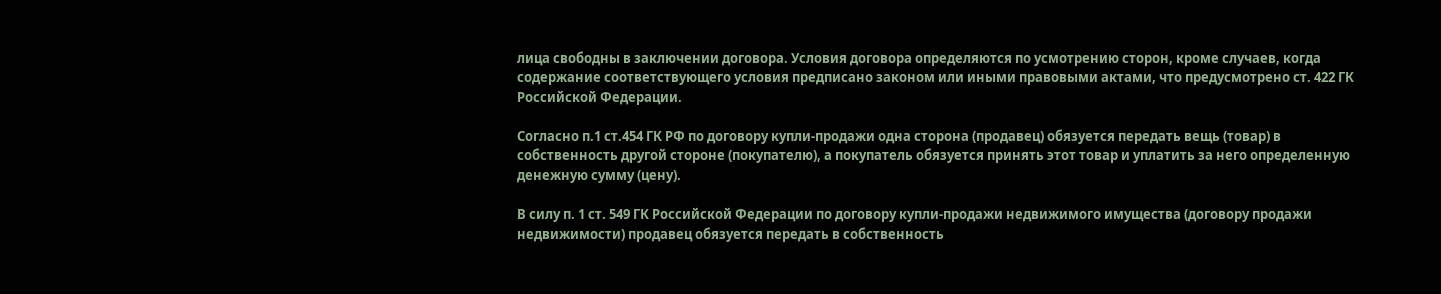лица свободны в заключении договора. Условия договора определяются по усмотрению сторон, кроме случаев, когда содержание соответствующего условия предписано законом или иными правовыми актами, что предусмотрено ст. 422 ГК Российской Федерации.

Согласно п.1 ст.454 ГК РФ по договору купли-продажи одна сторона (продавец) обязуется передать вещь (товар) в собственность другой стороне (покупателю), а покупатель обязуется принять этот товар и уплатить за него определенную денежную сумму (цену).

В силу п. 1 ст. 549 ГК Российской Федерации по договору купли-продажи недвижимого имущества (договору продажи недвижимости) продавец обязуется передать в собственность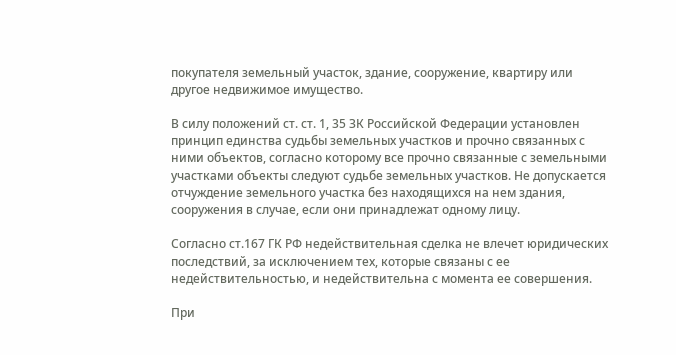покупателя земельный участок, здание, сооружение, квартиру или другое недвижимое имущество.

В силу положений ст. ст. 1, 35 ЗК Российской Федерации установлен принцип единства судьбы земельных участков и прочно связанных с ними объектов, согласно которому все прочно связанные с земельными участками объекты следуют судьбе земельных участков. Не допускается отчуждение земельного участка без находящихся на нем здания, сооружения в случае, если они принадлежат одному лицу.

Согласно ст.167 ГК РФ недействительная сделка не влечет юридических последствий, за исключением тех, которые связаны с ее недействительностью, и недействительна с момента ее совершения.

При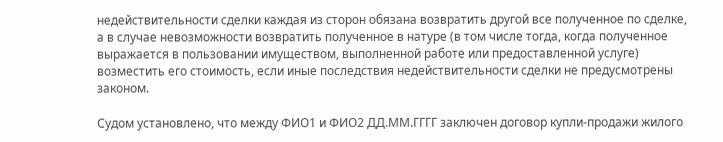недействительности сделки каждая из сторон обязана возвратить другой все полученное по сделке, а в случае невозможности возвратить полученное в натуре (в том числе тогда, когда полученное выражается в пользовании имуществом, выполненной работе или предоставленной услуге) возместить его стоимость, если иные последствия недействительности сделки не предусмотрены законом.

Судом установлено, что между ФИО1 и ФИО2 ДД.ММ.ГГГГ заключен договор купли-продажи жилого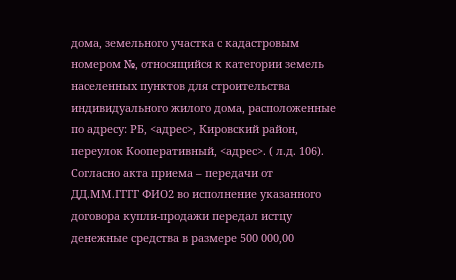дома, земельного участка с кадастровым номером №, относящийся к категории земель населенных пунктов для строительства индивидуального жилого дома, расположенные по адресу: РБ, <адрес>, Кировский район, переулок Кооперативный, <адрес>. ( л.д. 106). Согласно акта приема – передачи от ДД.ММ.ГГГГ ФИО2 во исполнение указанного договора купли-продажи передал истцу денежные средства в размере 500 000,00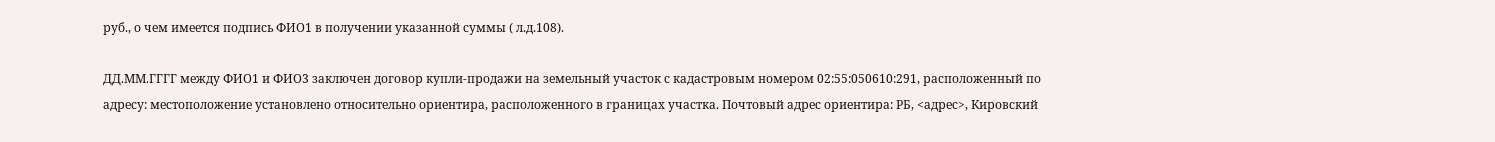руб., о чем имеется подпись ФИО1 в получении указанной суммы ( л.д.108).

ДД.ММ.ГГГГ между ФИО1 и ФИО3 заключен договор купли-продажи на земельный участок с кадастровым номером 02:55:050610:291, расположенный по адресу: местоположение установлено относительно ориентира, расположенного в границах участка. Почтовый адрес ориентира: РБ, <адрес>, Кировский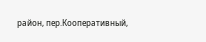район, пер.Кооперативный,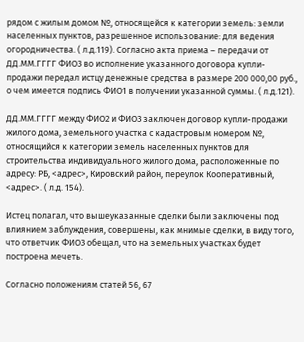рядом с жилым домом №, относящейся к категории земель: земли населенных пунктов, разрешенное использование: для ведения огородничества. ( л.д.119). Согласно акта приема – передачи от ДД.ММ.ГГГГ ФИО3 во исполнение указанного договора купли-продажи передал истцу денежные средства в размере 200 000,00 руб., о чем имеется подпись ФИО1 в получении указанной суммы. ( л.д.121).

ДД.ММ.ГГГГ между ФИО2 и ФИО3 заключен договор купли-продажи жилого дома, земельного участка с кадастровым номером №, относящийся к категории земель населенных пунктов для строительства индивидуального жилого дома, расположенные по адресу: РБ, <адрес>, Кировский район, переулок Кооперативный, <адрес>. ( л.д. 154).

Истец полагал, что вышеуказанные сделки были заключены под влиянием заблуждения, совершены, как мнимые сделки, в виду того, что ответчик ФИО3 обещал, что на земельных участках будет построена мечеть.

Согласно положениям статей 56, 67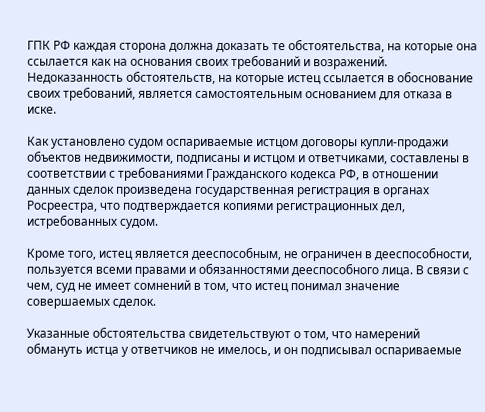ГПК РФ каждая сторона должна доказать те обстоятельства, на которые она ссылается как на основания своих требований и возражений. Недоказанность обстоятельств, на которые истец ссылается в обоснование своих требований, является самостоятельным основанием для отказа в иске.

Как установлено судом оспариваемые истцом договоры купли-продажи объектов недвижимости, подписаны и истцом и ответчиками, составлены в соответствии с требованиями Гражданского кодекса РФ, в отношении данных сделок произведена государственная регистрация в органах Росреестра, что подтверждается копиями регистрационных дел, истребованных судом.

Кроме того, истец является дееспособным, не ограничен в дееспособности, пользуется всеми правами и обязанностями дееспособного лица. В связи с чем, суд не имеет сомнений в том, что истец понимал значение совершаемых сделок.

Указанные обстоятельства свидетельствуют о том, что намерений обмануть истца у ответчиков не имелось, и он подписывал оспариваемые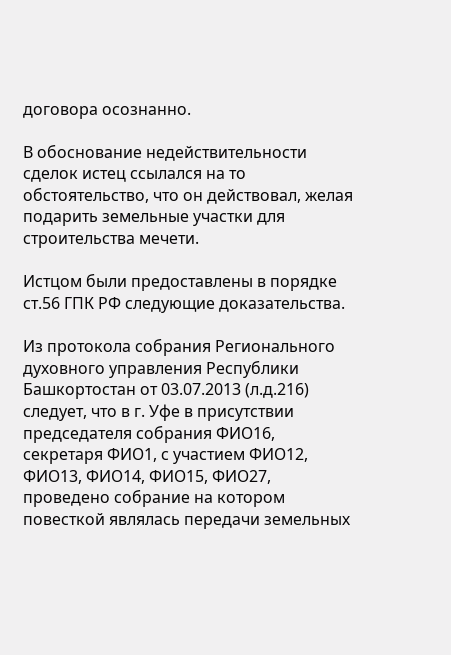договора осознанно.

В обоснование недействительности сделок истец ссылался на то обстоятельство, что он действовал, желая подарить земельные участки для строительства мечети.

Истцом были предоставлены в порядке ст.56 ГПК РФ следующие доказательства.

Из протокола собрания Регионального духовного управления Республики Башкортостан от 03.07.2013 (л.д.216) следует, что в г. Уфе в присутствии председателя собрания ФИО16, секретаря ФИО1, с участием ФИО12, ФИО13, ФИО14, ФИО15, ФИО27, проведено собрание на котором повесткой являлась передачи земельных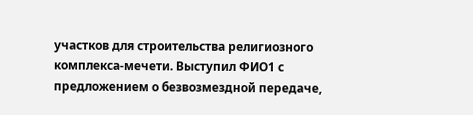участков для строительства религиозного комплекса-мечети. Выступил ФИО1 с предложением о безвозмездной передаче,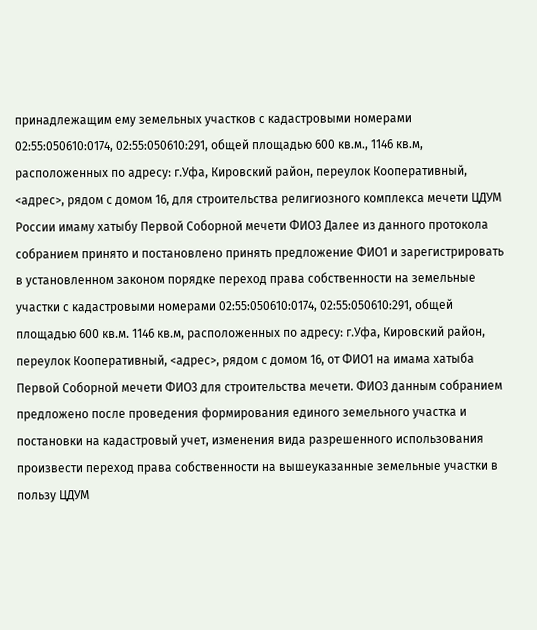принадлежащим ему земельных участков с кадастровыми номерами 02:55:050610:0174, 02:55:050610:291, общей площадью 600 кв.м., 1146 кв.м, расположенных по адресу: г.Уфа, Кировский район, переулок Кооперативный, <адрес>, рядом с домом 16, для строительства религиозного комплекса мечети ЦДУМ России имаму хатыбу Первой Соборной мечети ФИО3 Далее из данного протокола собранием принято и постановлено принять предложение ФИО1 и зарегистрировать в установленном законом порядке переход права собственности на земельные участки с кадастровыми номерами 02:55:050610:0174, 02:55:050610:291, общей площадью 600 кв.м. 1146 кв.м, расположенных по адресу: г.Уфа, Кировский район, переулок Кооперативный, <адрес>, рядом с домом 16, от ФИО1 на имама хатыба Первой Соборной мечети ФИО3 для строительства мечети. ФИО3 данным собранием предложено после проведения формирования единого земельного участка и постановки на кадастровый учет, изменения вида разрешенного использования произвести переход права собственности на вышеуказанные земельные участки в пользу ЦДУМ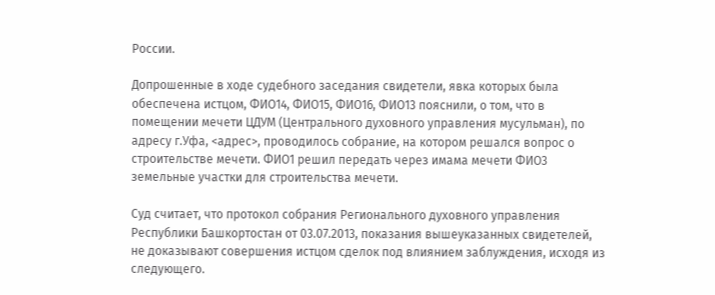России.

Допрошенные в ходе судебного заседания свидетели, явка которых была обеспечена истцом, ФИО14, ФИО15, ФИО16, ФИО13 пояснили, о том, что в помещении мечети ЦДУМ (Центрального духовного управления мусульман), по адресу г.Уфа, <адрес>, проводилось собрание, на котором решался вопрос о строительстве мечети. ФИО1 решил передать через имама мечети ФИО3 земельные участки для строительства мечети.

Суд считает, что протокол собрания Регионального духовного управления Республики Башкортостан от 03.07.2013, показания вышеуказанных свидетелей, не доказывают совершения истцом сделок под влиянием заблуждения, исходя из следующего.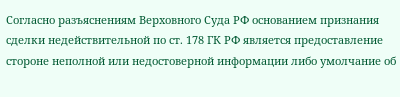Согласно разъяснениям Верховного Суда РФ основанием признания сделки недействительной по ст. 178 ГК РФ является предоставление стороне неполной или недостоверной информации либо умолчание об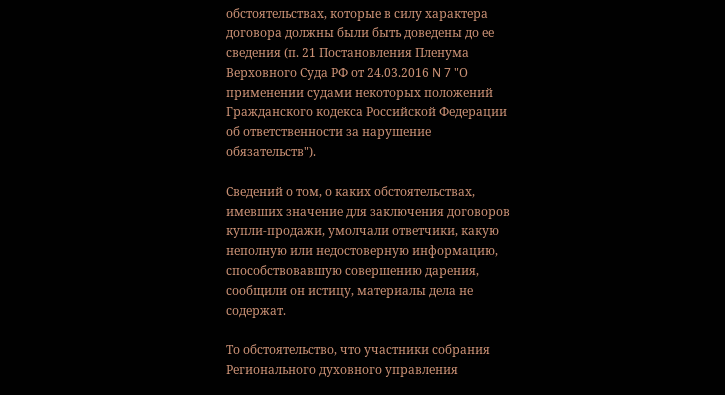обстоятельствах, которые в силу характера договора должны были быть доведены до ее сведения (п. 21 Постановления Пленума Верховного Суда РФ от 24.03.2016 N 7 "О применении судами некоторых положений Гражданского кодекса Российской Федерации об ответственности за нарушение обязательств").

Сведений о том, о каких обстоятельствах, имевших значение для заключения договоров купли-продажи, умолчали ответчики, какую неполную или недостоверную информацию, способствовавшую совершению дарения, сообщили он истицу, материалы дела не содержат.

То обстоятельство, что участники собрания Регионального духовного управления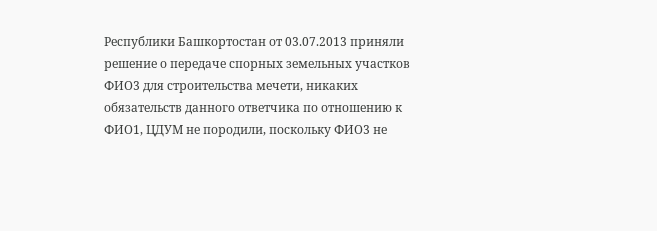Республики Башкортостан от 03.07.2013 приняли решение о передаче спорных земельных участков ФИО3 для строительства мечети, никаких обязательств данного ответчика по отношению к ФИО1, ЦДУМ не породили, поскольку ФИО3 не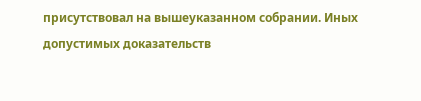присутствовал на вышеуказанном собрании. Иных допустимых доказательств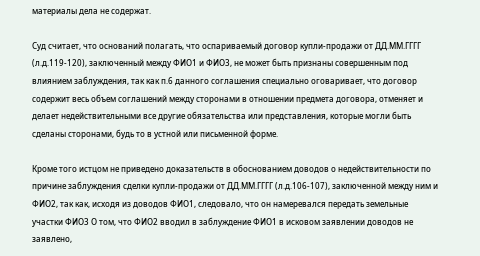материалы дела не содержат.

Суд считает, что оснований полагать, что оспариваемый договор купли-продажи от ДД.ММ.ГГГГ (л.д.119-120), заключенный между ФИО1 и ФИО3, не может быть признаны совершенным под влиянием заблуждения, так как п.6 данного соглашения специально оговаривает, что договор содержит весь объем соглашений между сторонами в отношении предмета договора, отменяет и делает недействительными все другие обязательства или представления, которые могли быть сделаны сторонами, будь то в устной или письменной форме.

Кроме того истцом не приведено доказательств в обоснованием доводов о недействительности по причине заблуждения сделки купли-продажи от ДД.ММ.ГГГГ (л.д.106-107), заключенной между ним и ФИО2, так как, исходя из доводов ФИО1, следовало, что он намеревался передать земельные участки ФИО3 О том, что ФИО2 вводил в заблуждение ФИО1 в исковом заявлении доводов не заявлено,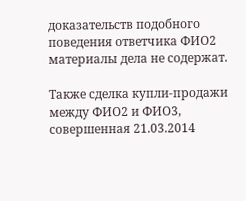доказательств подобного поведения ответчика ФИО2 материалы дела не содержат.

Также сделка купли-продажи между ФИО2 и ФИО3, совершенная 21.03.2014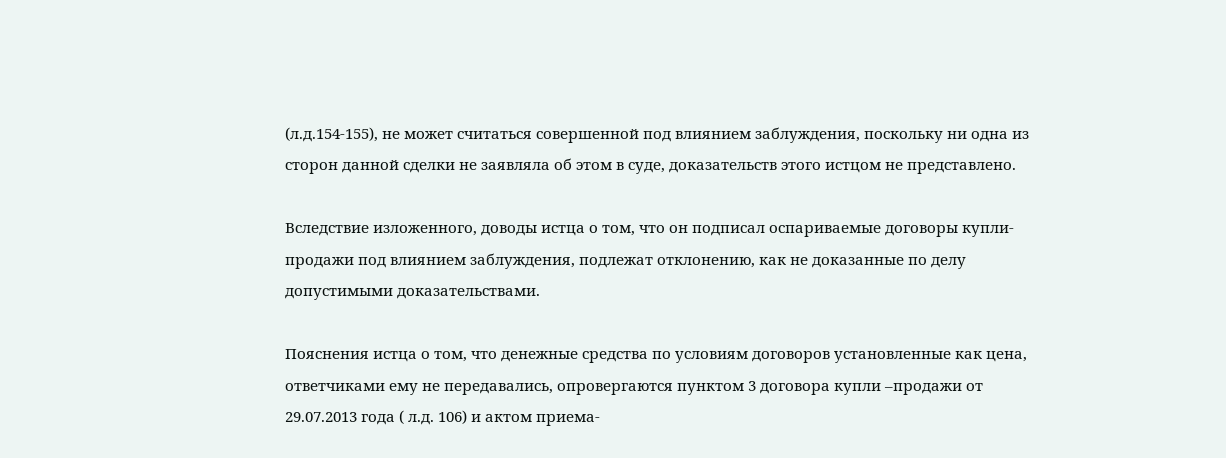(л.д.154-155), не может считаться совершенной под влиянием заблуждения, поскольку ни одна из сторон данной сделки не заявляла об этом в суде, доказательств этого истцом не представлено.

Вследствие изложенного, доводы истца о том, что он подписал оспариваемые договоры купли-продажи под влиянием заблуждения, подлежат отклонению, как не доказанные по делу допустимыми доказательствами.

Пояснения истца о том, что денежные средства по условиям договоров установленные как цена, ответчиками ему не передавались, опровергаются пунктом 3 договора купли –продажи от 29.07.2013 года ( л.д. 106) и актом приема-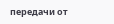передачи от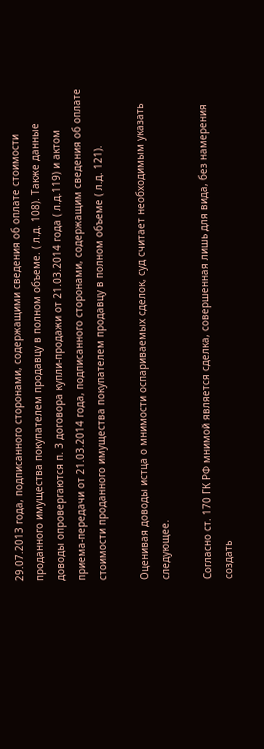29.07.2013 года, подписанного сторонами, содержащими сведения об оплате стоимости проданного имущества покупателем продавцу в полном объеме. ( л.д. 108). Также данные доводы опровергаются п. 3 договора купли-продажи от 21.03.2014 года ( л.д.119) и актом приема-передачи от 21.03.2014 года, подписанного сторонами, содержащим сведения об оплате стоимости проданного имущества покупателем продавцу в полном объеме ( л.д. 121).

Оценивая доводы истца о мнимости оспариваемых сделок, суд считает необходимым указать следующее.

Согласно ст. 170 ГК РФ мнимой является сделка, совершенная лишь для вида, без намерения создать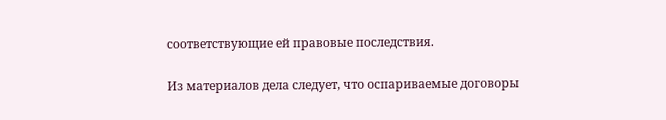соответствующие ей правовые последствия.

Из материалов дела следует, что оспариваемые договоры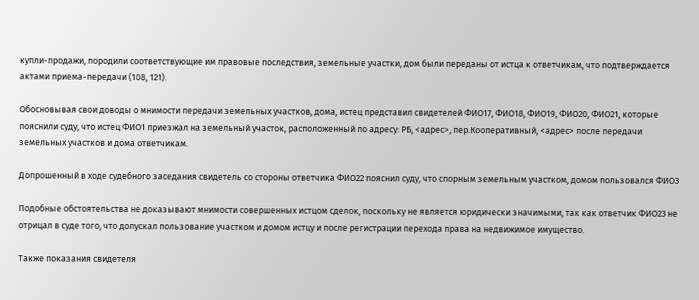купли-продажи, породили соответствующие им правовые последствия, земельные участки, дом были переданы от истца к ответчикам, что подтверждается актами приема-передачи (108, 121).

Обосновывая свои доводы о мнимости передачи земельных участков, дома, истец представил свидетелей ФИО17, ФИО18, ФИО19, ФИО20, ФИО21, которые пояснили суду, что истец ФИО1 приезжал на земельный участок, расположенный по адресу: РБ, <адрес>, пер.Кооперативный, <адрес> после передачи земельных участков и дома ответчикам.

Допрошенный в ходе судебного заседания свидетель со стороны ответчика ФИО22 пояснил суду, что спорным земельным участком, домом пользовался ФИО3

Подобные обстоятельства не доказывают мнимости совершенных истцом сделок, поскольку не является юридически значимыми, так как ответчик ФИО23 не отрицал в суде того, что допускал пользование участком и домом истцу и после регистрации перехода права на недвижимое имущество.

Также показания свидетеля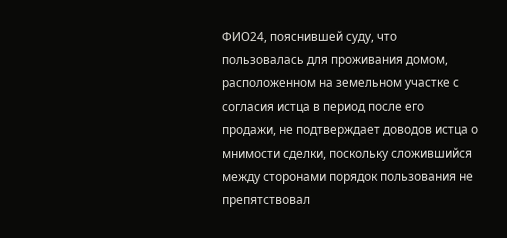ФИО24, пояснившей суду, что пользовалась для проживания домом, расположенном на земельном участке с согласия истца в период после его продажи, не подтверждает доводов истца о мнимости сделки, поскольку сложившийся между сторонами порядок пользования не препятствовал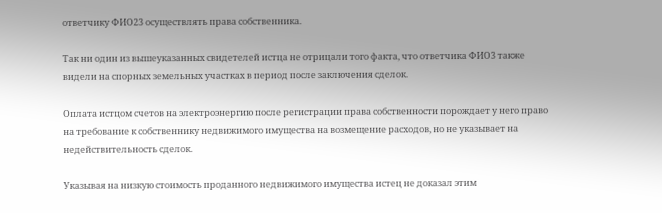ответчику ФИО23 осуществлять права собственника.

Так ни один из вышеуказанных свидетелей истца не отрицали того факта, что ответчика ФИО3 также видели на спорных земельных участках в период после заключения сделок.

Оплата истцом счетов на электроэнергию после регистрации права собственности порождает у него право на требование к собственнику недвижимого имущества на возмещение расходов, но не указывает на недействительность сделок.

Указывая на низкую стоимость проданного недвижимого имущества истец не доказал этим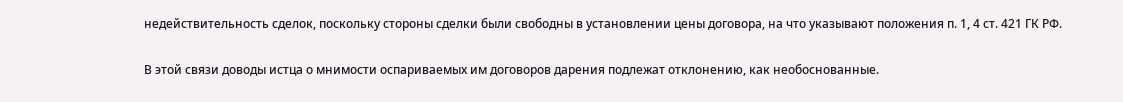недействительность сделок, поскольку стороны сделки были свободны в установлении цены договора, на что указывают положения п. 1, 4 ст. 421 ГК РФ.

В этой связи доводы истца о мнимости оспариваемых им договоров дарения подлежат отклонению, как необоснованные.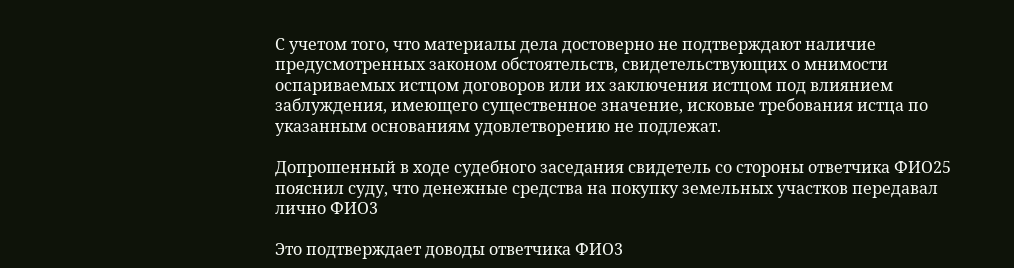С учетом того, что материалы дела достоверно не подтверждают наличие предусмотренных законом обстоятельств, свидетельствующих о мнимости оспариваемых истцом договоров или их заключения истцом под влиянием заблуждения, имеющего существенное значение, исковые требования истца по указанным основаниям удовлетворению не подлежат.

Допрошенный в ходе судебного заседания свидетель со стороны ответчика ФИО25 пояснил суду, что денежные средства на покупку земельных участков передавал лично ФИО3

Это подтверждает доводы ответчика ФИО3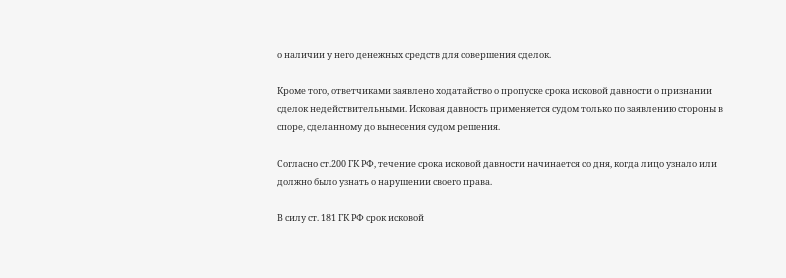о наличии у него денежных средств для совершения сделок.

Кроме того, ответчиками заявлено ходатайство о пропуске срока исковой давности о признании сделок недействительными. Исковая давность применяется судом только по заявлению стороны в споре, сделанному до вынесения судом решения.

Согласно ст.200 ГК РФ, течение срока исковой давности начинается со дня, когда лицо узнало или должно было узнать о нарушении своего права.

В силу ст. 181 ГК РФ срок исковой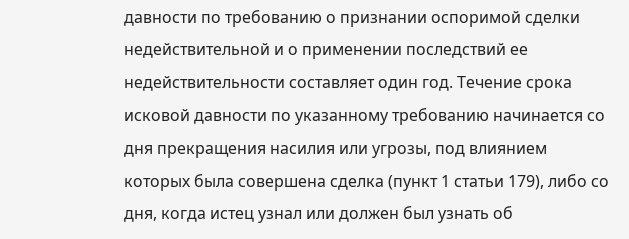давности по требованию о признании оспоримой сделки недействительной и о применении последствий ее недействительности составляет один год. Течение срока исковой давности по указанному требованию начинается со дня прекращения насилия или угрозы, под влиянием которых была совершена сделка (пункт 1 статьи 179), либо со дня, когда истец узнал или должен был узнать об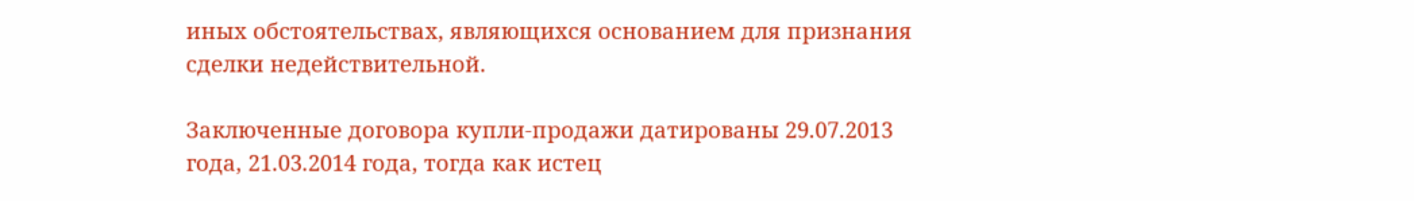иных обстоятельствах, являющихся основанием для признания сделки недействительной.

Заключенные договора купли-продажи датированы 29.07.2013 года, 21.03.2014 года, тогда как истец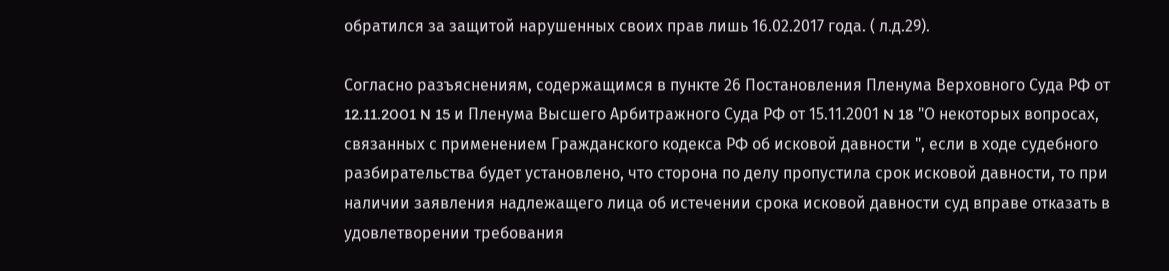обратился за защитой нарушенных своих прав лишь 16.02.2017 года. ( л.д.29).

Согласно разъяснениям, содержащимся в пункте 26 Постановления Пленума Верховного Суда РФ от 12.11.2001 N 15 и Пленума Высшего Арбитражного Суда РФ от 15.11.2001 N 18 "О некоторых вопросах, связанных с применением Гражданского кодекса РФ об исковой давности ", если в ходе судебного разбирательства будет установлено, что сторона по делу пропустила срок исковой давности, то при наличии заявления надлежащего лица об истечении срока исковой давности суд вправе отказать в удовлетворении требования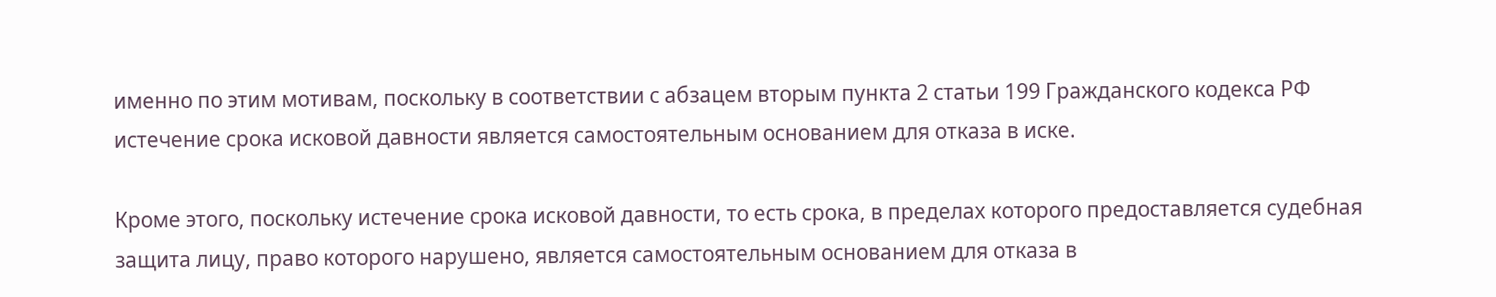именно по этим мотивам, поскольку в соответствии с абзацем вторым пункта 2 статьи 199 Гражданского кодекса РФ истечение срока исковой давности является самостоятельным основанием для отказа в иске.

Кроме этого, поскольку истечение срока исковой давности, то есть срока, в пределах которого предоставляется судебная защита лицу, право которого нарушено, является самостоятельным основанием для отказа в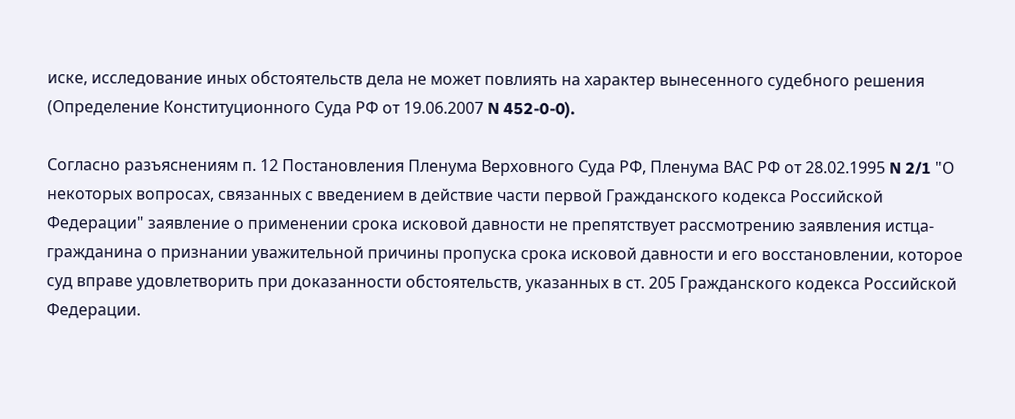иске, исследование иных обстоятельств дела не может повлиять на характер вынесенного судебного решения (Определение Конституционного Суда РФ от 19.06.2007 N 452-0-0).

Согласно разъяснениям п. 12 Постановления Пленума Верховного Суда РФ, Пленума ВАС РФ от 28.02.1995 N 2/1 "О некоторых вопросах, связанных с введением в действие части первой Гражданского кодекса Российской Федерации" заявление о применении срока исковой давности не препятствует рассмотрению заявления истца-гражданина о признании уважительной причины пропуска срока исковой давности и его восстановлении, которое суд вправе удовлетворить при доказанности обстоятельств, указанных в ст. 205 Гражданского кодекса Российской Федерации.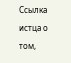Ссылка истца о том,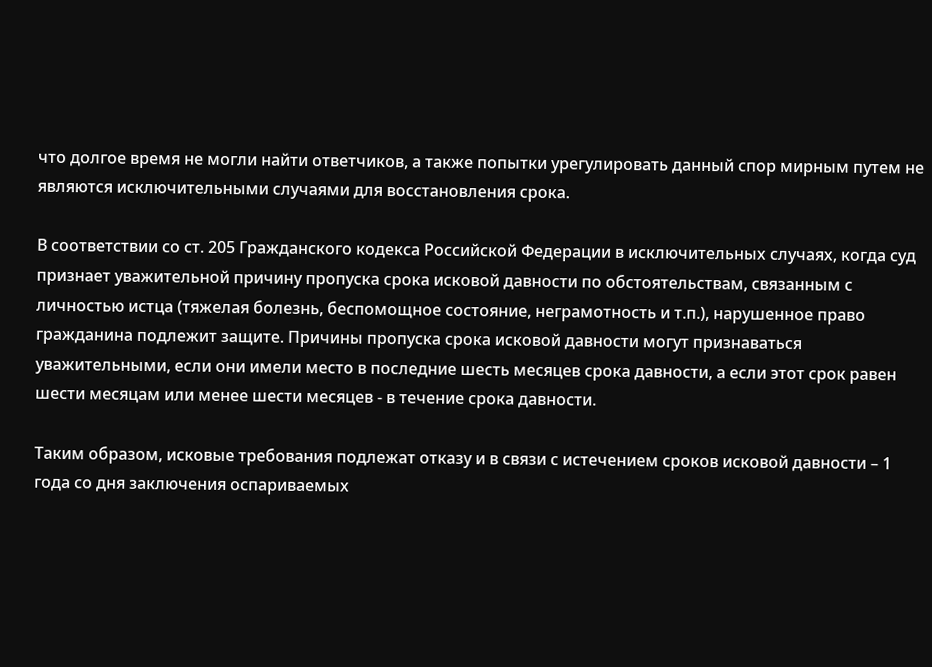что долгое время не могли найти ответчиков, а также попытки урегулировать данный спор мирным путем не являются исключительными случаями для восстановления срока.

В соответствии со ст. 205 Гражданского кодекса Российской Федерации в исключительных случаях, когда суд признает уважительной причину пропуска срока исковой давности по обстоятельствам, связанным с личностью истца (тяжелая болезнь, беспомощное состояние, неграмотность и т.п.), нарушенное право гражданина подлежит защите. Причины пропуска срока исковой давности могут признаваться уважительными, если они имели место в последние шесть месяцев срока давности, а если этот срок равен шести месяцам или менее шести месяцев - в течение срока давности.

Таким образом, исковые требования подлежат отказу и в связи с истечением сроков исковой давности – 1 года со дня заключения оспариваемых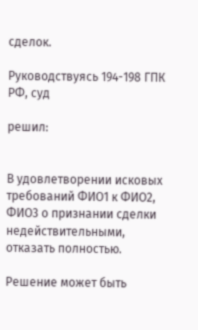сделок.

Руководствуясь 194-198 ГПК РФ, суд

решил:


В удовлетворении исковых требований ФИО1 к ФИО2, ФИО3 о признании сделки недействительными, отказать полностью.

Решение может быть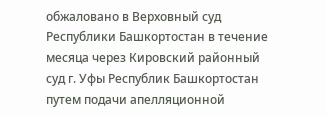обжаловано в Верховный суд Республики Башкортостан в течение месяца через Кировский районный суд г. Уфы Республик Башкортостан путем подачи апелляционной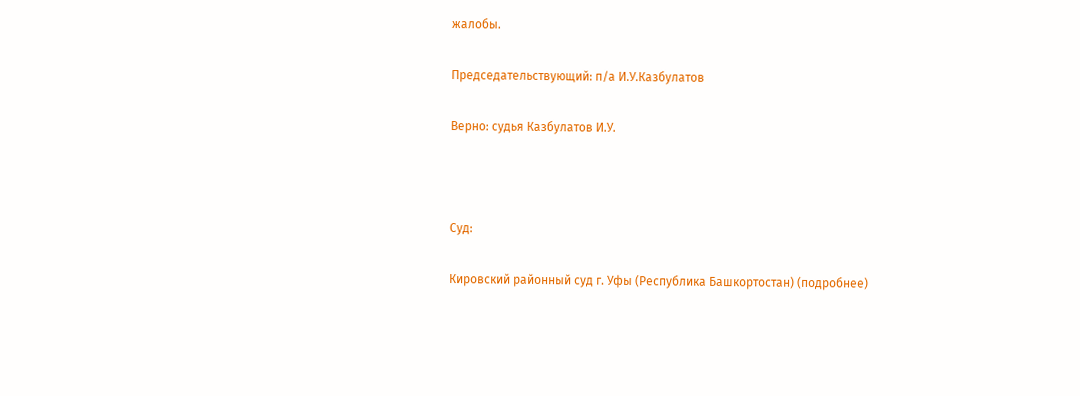жалобы.

Председательствующий: п/а И.У.Казбулатов

Верно: судья Казбулатов И.У.



Суд:

Кировский районный суд г. Уфы (Республика Башкортостан) (подробнее)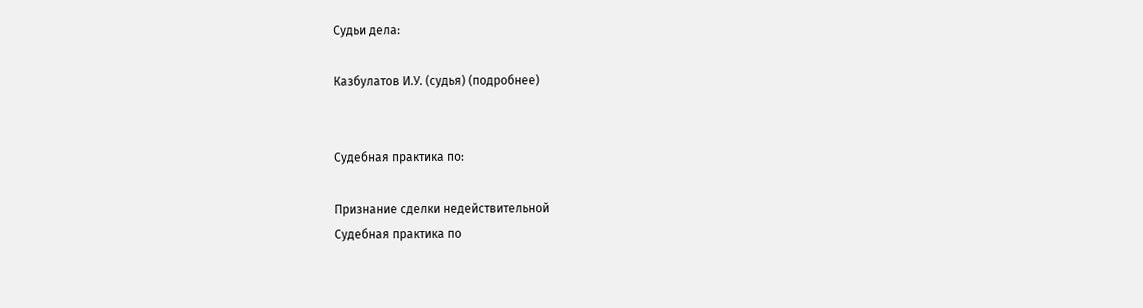Судьи дела:

Казбулатов И.У. (судья) (подробнее)


Судебная практика по:

Признание сделки недействительной
Судебная практика по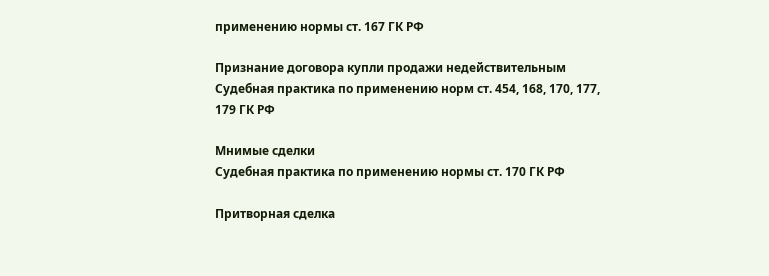применению нормы ст. 167 ГК РФ

Признание договора купли продажи недействительным
Судебная практика по применению норм ст. 454, 168, 170, 177, 179 ГК РФ

Мнимые сделки
Судебная практика по применению нормы ст. 170 ГК РФ

Притворная сделка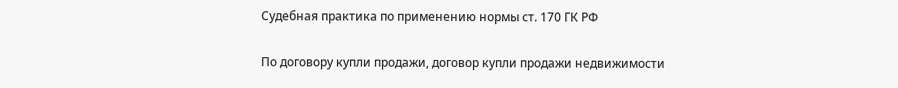Судебная практика по применению нормы ст. 170 ГК РФ

По договору купли продажи, договор купли продажи недвижимости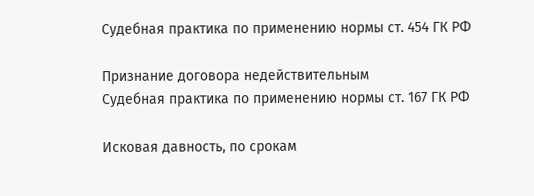Судебная практика по применению нормы ст. 454 ГК РФ

Признание договора недействительным
Судебная практика по применению нормы ст. 167 ГК РФ

Исковая давность, по срокам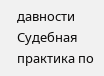давности
Судебная практика по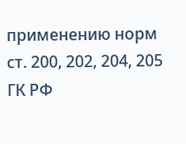применению норм ст. 200, 202, 204, 205 ГК РФ